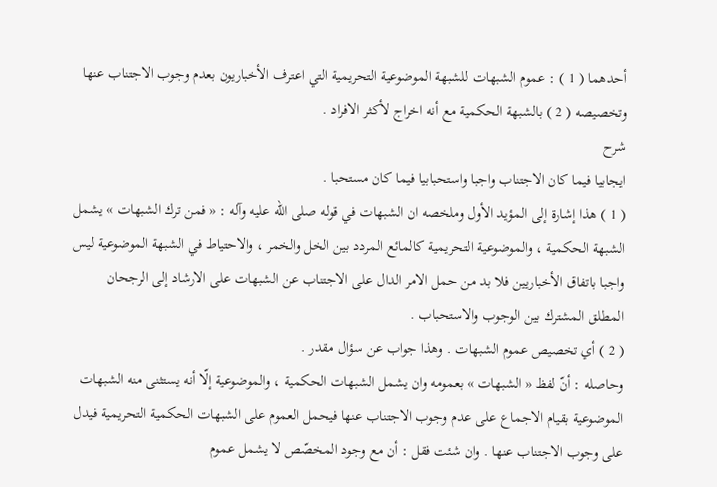أحدهما ( 1 ) : عموم الشبهات للشبهة الموضوعية التحريمية التي اعترف الأخباريون بعدم وجوب الاجتناب عنها وتخصيصه ( 2 ) بالشبهة الحكمية مع أنه اخراج لأكثر الافراد .
شرح
ايجابيا فيما كان الاجتناب واجبا واستحبابيا فيما كان مستحبا .
( 1 ) هذا إشارة إلى المؤيد الأول وملخصه ان الشبهات في قوله صلى اللّه عليه وآله : « فمن ترك الشبهات » يشمل الشبهة الحكمية ، والموضوعية التحريمية كالمائع المردد بين الخل والخمر ، والاحتياط في الشبهة الموضوعية ليس واجبا باتفاق الأخباريين فلا بد من حمل الامر الدال على الاجتناب عن الشبهات على الارشاد إلى الرجحان المطلق المشترك بين الوجوب والاستحباب .
( 2 ) أي تخصيص عموم الشبهات . وهذا جواب عن سؤال مقدر .
وحاصله : أنّ لفظ « الشبهات » بعمومه وان يشمل الشبهات الحكمية ، والموضوعية إلّا أنه يستثنى منه الشبهات الموضوعية بقيام الاجماع على عدم وجوب الاجتناب عنها فيحمل العموم على الشبهات الحكمية التحريمية فيدل على وجوب الاجتناب عنها . وان شئت فقل : أن مع وجود المخصّص لا يشمل عموم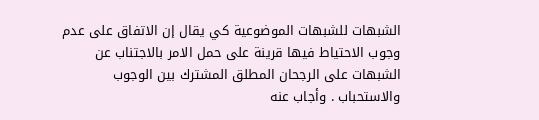الشبهات للشبهات الموضوعية كي يقال إن الاتفاق على عدم وجوب الاحتياط فيها قرينة على حمل الامر بالاجتناب عن الشبهات على الرجحان المطلق المشترك بين الوجوب والاستحباب . وأجاب عنه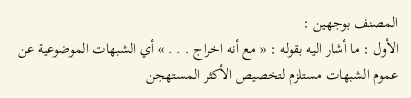المصنف بوجهين :
الأول : ما أشار اليه بقوله : « مع أنه اخراج . . . » أي الشبهات الموضوعية عن عموم الشبهات مستلزم لتخصيص الأكثر المستهجن